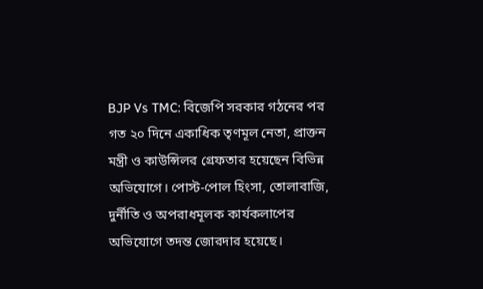BJP Vs TMC: বিজেপি সরকার গঠনের পর গত ২০ দিনে একাধিক তৃণমূল নেতা, প্রাক্তন মন্ত্রী ও কাউন্সিলর গ্রেফতার হয়েছেন বিভিন্ন অভিযোগে। পোস্ট-পোল হিংসা, তোলাবাজি, দুর্নীতি ও অপরাধমূলক কার্যকলাপের অভিযোগে তদন্ত জোরদার হয়েছে।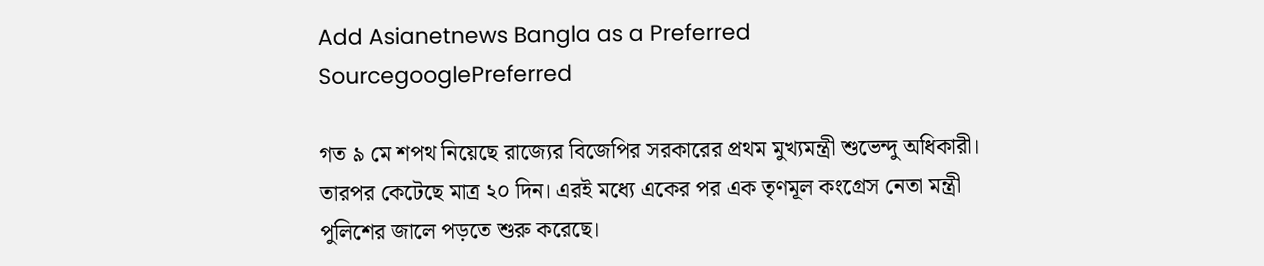Add Asianetnews Bangla as a Preferred SourcegooglePreferred

গত ৯ মে শপথ নিয়েছে রাজ্যের বিজেপির সরকারের প্রথম মুখ্যমন্ত্রী শুভেন্দু অধিকারী। তারপর কেটেছে মাত্র ২০ দিন। এরই মধ্যে একের পর এক তৃণমূল কংগ্রেস নেতা মন্ত্রী পুলিশের জালে পড়তে শুরু করেছে।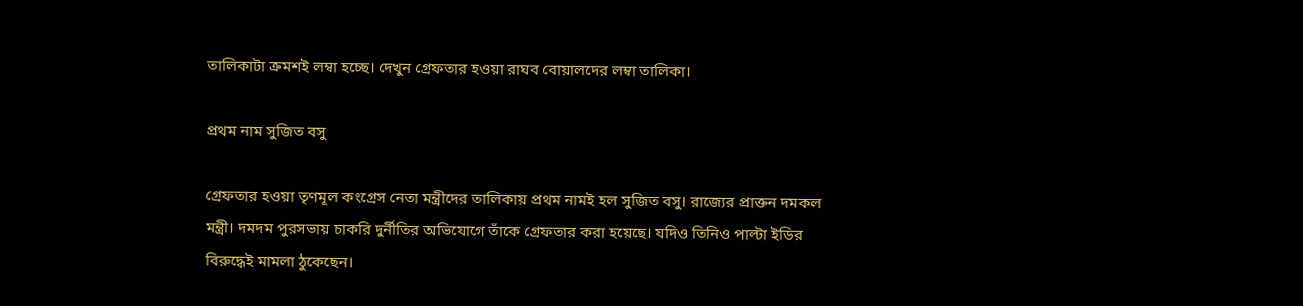তালিকাটা ক্রমশই লম্বা হচ্ছে। দেখুন গ্রেফতার হওয়া রাঘব বোয়ালদের লম্বা তালিকা।

প্রথম নাম সুজিত বসু

গ্রেফতার হওয়া তৃণমূল কংগ্রেস নেতা মন্ত্রীদের তালিকায় প্রথম নামই হল সুজিত বসু। রাজ্যের প্রাক্তন দমকল মন্ত্রী। দমদম পুরসভায় চাকরি দুর্নীতির অভিযোগে তাঁকে গ্রেফতার করা হয়েছে। যদিও তিনিও পাল্টা ইডির বিরুদ্ধেই মামলা ঠুকেছেন।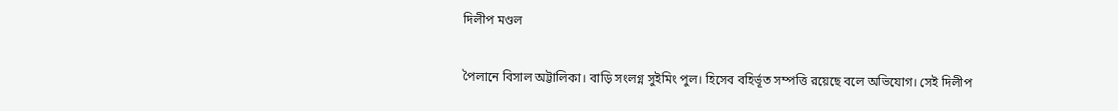দিলীপ মণ্ডল

পৈলানে বিসাল অট্টালিকা। বাড়ি সংলগ্ন সুইমিং পুল। হিসেব বহির্ভূত সম্পত্তি রয়েছে বলে অভিযোগ। সেই দিলীপ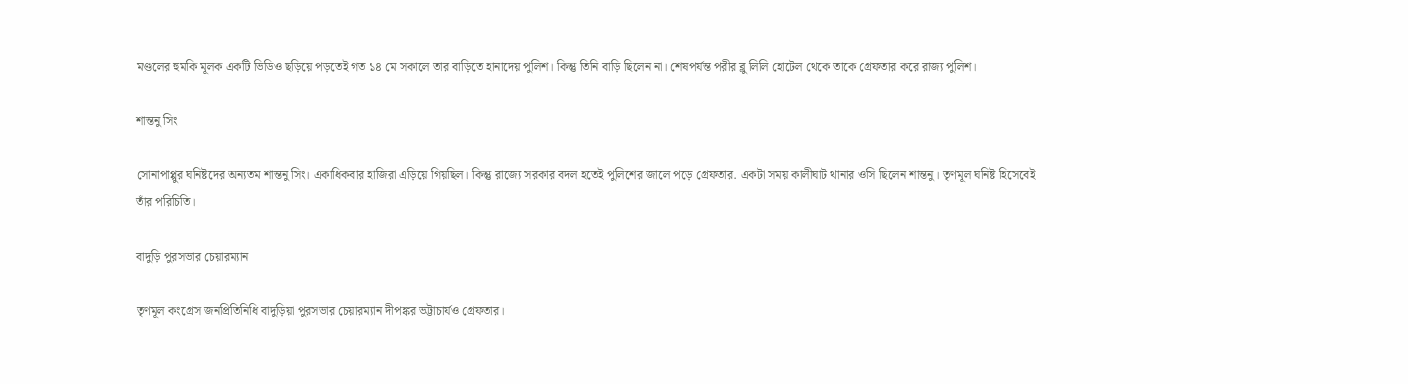মণ্ডলের হুমকি মূলক একটি ভিডিও ছড়িয়ে পড়তেই গত ১৪ মে সকালে তার বাড়িতে হানাদেয় পুলিশ। কিন্তু তিনি বাড়ি ছিলেন না। শেষপর্যন্ত পরীর ব্লু লিলি হোটেল থেকে তাকে গ্রেফতার করে রাজ্য পুলিশ।

শান্তনু সিং

সোনাপাপ্পুর ঘনিষ্টদের অন্যতম শান্তনু সিং। একাধিকবার হাজিরা এড়িয়ে গিয়ছিল। কিন্তু রাজ্যে সরকার বদল হতেই পুলিশের জালে পড়ে গ্রেফতার. একটা সময় কালীঘাট থানার ওসি ছিলেন শান্তনু। তৃণমূল ঘনিষ্ট হিসেবেই তাঁর পরিচিতি।

বাদুড়ি পুরসভার চেয়ারম্যান

তৃণমূল কংগ্রেস জনপ্রিতিনিধি বাদুড়িয়া পুরসভার চেয়ারম্যান দীপঙ্কর ভট্টাচার্যও গ্রেফতার।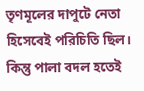তৃণমূলের দাপুটে নেতা হিসেবেই পরিচিতি ছিল। কিন্তু পালা বদল হতেই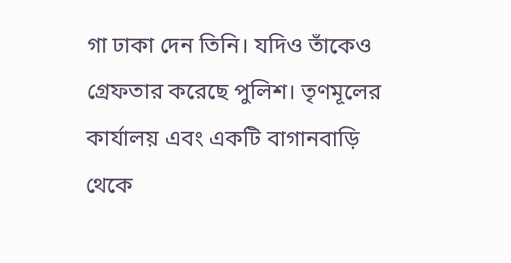গা ঢাকা দেন তিনি। যদিও তাঁকেও গ্রেফতার করেছে পুলিশ। তৃণমূলের কার্যালয় এবং একটি বাগানবাড়ি থেকে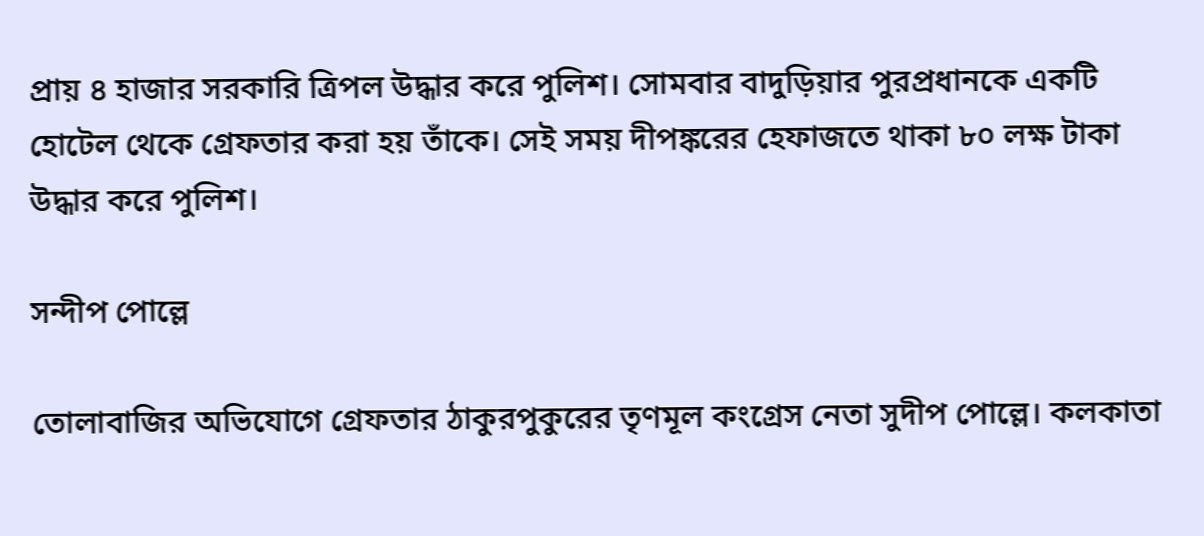প্রায় ৪ হাজার সরকারি ত্রিপল উদ্ধার করে পুলিশ। সোমবার বাদুড়িয়ার পুরপ্রধানকে একটি হোটেল থেকে গ্রেফতার করা হয় তাঁকে। সেই সময় দীপঙ্করের হেফাজতে থাকা ৮০ লক্ষ টাকা উদ্ধার করে পুলিশ।

সন্দীপ পোল্লে

তোলাবাজির অভিযোগে গ্রেফতার ঠাকুরপুকুরের তৃণমূল কংগ্রেস নেতা সুদীপ পোল্লে। কলকাতা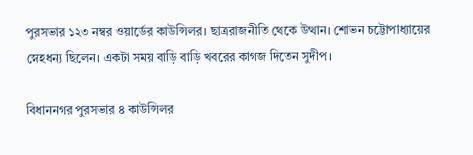পুরসভার ১২৩ নম্বর ওয়ার্ডের কাউন্সিলর। ছাত্ররাজনীতি থেকে উত্থান। শোভন চট্টোপাধ্যায়ের স্নেহধন্য ছিলেন। একটা সময় বাড়ি বাড়ি খবরের কাগজ দিতেন সুদীপ।

বিধাননগর পুরসভার ৪ কাউন্সিলর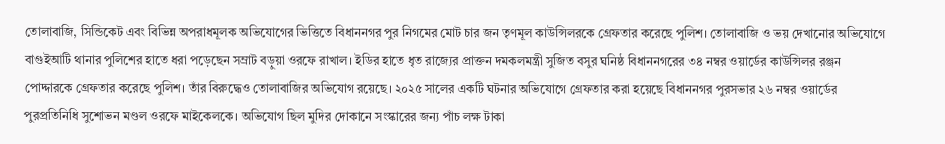তোলাবাজি, সিন্ডিকেট এবং বিভিন্ন অপরাধমূলক অভিযোগের ভিত্তিতে বিধাননগর পুর নিগমের মোট চার জন তৃণমূল কাউন্সিলরকে গ্রেফতার করেছে পুলিশ। তোলাবাজি ও ভয় দেখানোর অভিযোগে বাগুইআটি থানার পুলিশের হাতে ধরা পড়েছেন সম্রাট বড়ুয়া ওরফে রাখাল। ইডির হাতে ধৃত রাজ্যের প্রাক্তন দমকলমন্ত্রী সুজিত বসুর ঘনিষ্ঠ বিধাননগরের ৩৪ নম্বর ওয়ার্ডের কাউন্সিলর রঞ্জন পোদ্দারকে গ্রেফতার করেছে পুলিশ। তাঁর বিরুদ্ধেও তোলাবাজির অভিযোগ রয়েছে। ২০২৫ সালের একটি ঘটনার অভিযোগে গ্রেফতার করা হয়েছে বিধাননগর পুরসভার ২৬ নম্বর ওয়ার্ডের পুরপ্রতিনিধি সুশোভন মণ্ডল ওরফে মাইকেলকে। অভিযোগ ছিল মুদির দোকানে সংস্কারের জন্য পাঁচ লক্ষ টাকা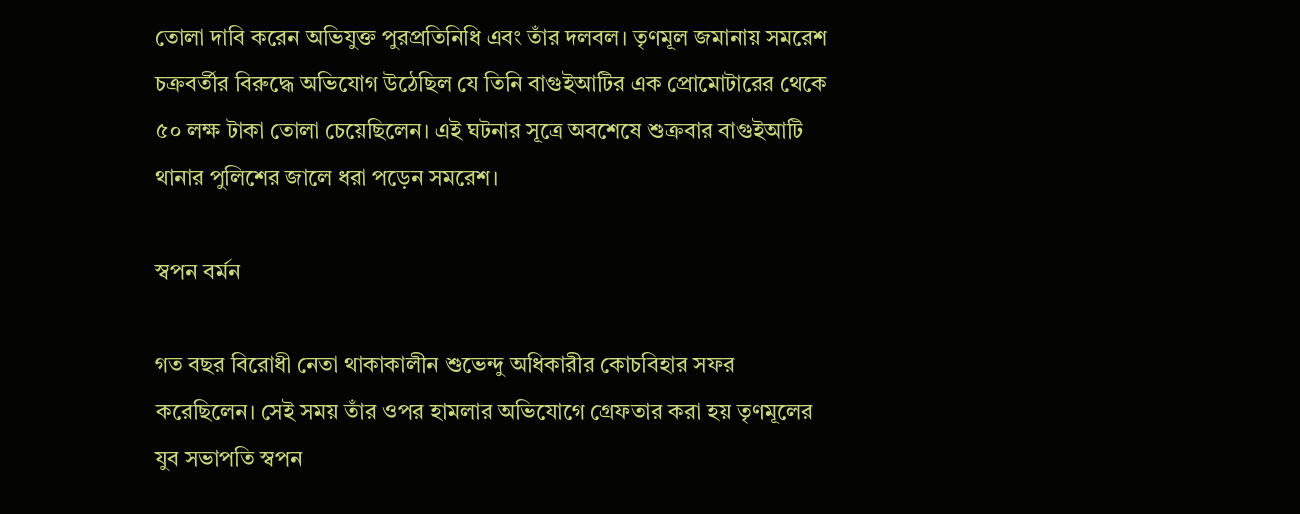তোলা দাবি করেন অভিযুক্ত পুরপ্রতিনিধি এবং তাঁর দলবল। তৃণমূল জমানায় সমরেশ চক্রবর্তীর বিরুদ্ধে অভিযোগ উঠেছিল যে তিনি বাগুইআটির এক প্রোমোটারের থেকে ৫০ লক্ষ টাকা তোলা চেয়েছিলেন। এই ঘটনার সূত্রে অবশেষে শুক্রবার বাগুইআটি থানার পুলিশের জালে ধরা পড়েন সমরেশ।

স্বপন বর্মন

গত বছর বিরোধী নেতা থাকাকালীন শুভেন্দু অধিকারীর কোচবিহার সফর করেছিলেন। সেই সময় তাঁর ওপর হামলার অভিযোগে গ্রেফতার করা হয় তৃণমূলের যুব সভাপতি স্বপন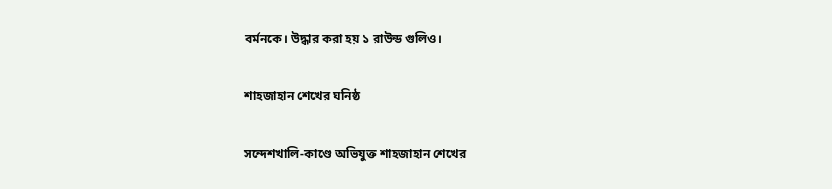বর্মনকে। উদ্ধার করা হয় ১ রাউন্ড গুলিও।

শাহজাহান শেখের ঘনিষ্ঠ

সন্দেশখালি-কাণ্ডে অভিযুক্ত শাহজাহান শেখের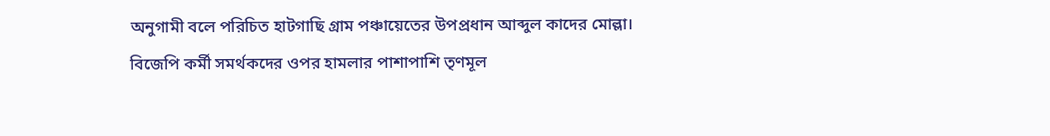অনুগামী বলে পরিচিত হাটগাছি গ্রাম পঞ্চায়েতের উপপ্রধান আব্দুল কাদের মোল্লা। বিজেপি কর্মী সমর্থকদের ওপর হামলার পাশাপাশি তৃণমূল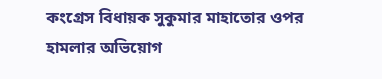কংগ্রেস বিধায়ক সুকুমার মাহাতোর ওপর হামলার অভিয়োগ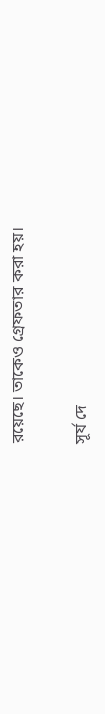রয়েছে। তাকেও গ্রেফতার করা হয়।

সূর্য দে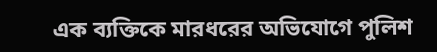এক ব্যক্তিকে মারধরের অভিযোগে পুলিশ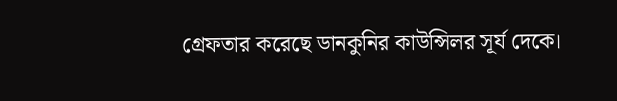গ্রেফতার করেছে ডানকুনির কাউন্সিলর সূর্য দেকে।